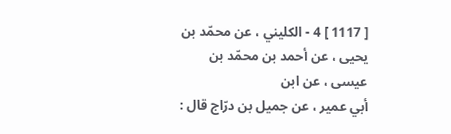[ 1117 ] 4 - الكليني ، عن محمّد بن يحيى ، عن أحمد بن محمّد بن عيسى ، عن ابن
أبي عمير ، عن جميل بن درّاج قال :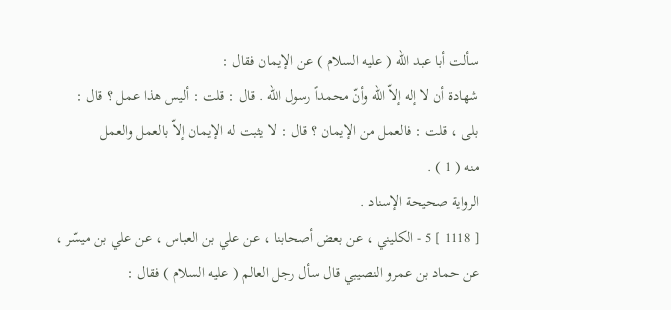سألت أبا عبد الله ( عليه السلام ) عن الإيمان فقال :
شهادة أن لا إله إلاّ الله وأنّ محمداً رسول الله . قال : قلت : أليس هذا عمل ؟ قال :
بلى ، قلت : فالعمل من الإيمان ؟ قال : لا يثبت له الإيمان إلاّ بالعمل والعمل
منه ( 1 ) .
الرواية صحيحة الإسناد .
[ 1118 ] 5 - الكليني ، عن بعض أصحابنا ، عن علي بن العباس ، عن علي بن ميسّر ،
عن حماد بن عمرو النصيبي قال سأل رجل العالم ( عليه السلام ) فقال :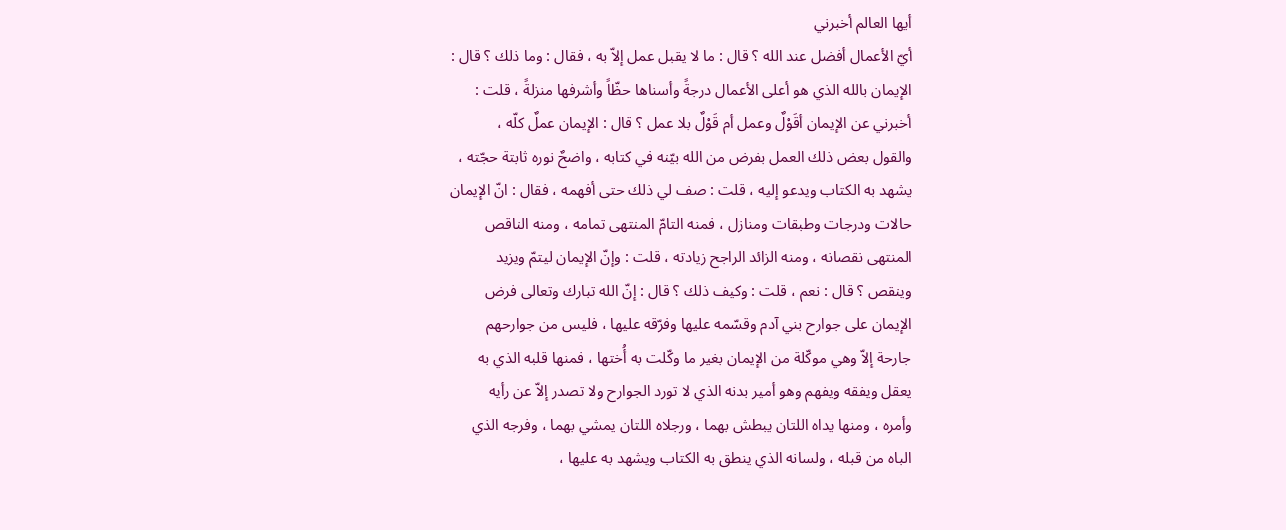أيها العالم أخبرني
أيّ الأعمال أفضل عند الله ؟ قال : ما لا يقبل عمل إلاّ به ، فقال : وما ذلك ؟ قال :
الإيمان بالله الذي هو أعلى الأعمال درجةً وأسناها حظّاً وأشرفها منزلةً ، قلت :
أخبرني عن الإيمان أقَوْلٌ وعمل أم قَوْلٌ بلا عمل ؟ قال : الإيمان عملٌ كلّه ،
والقول بعض ذلك العمل بفرض من الله بيّنه في كتابه ، واضحٌ نوره ثابتة حجّته ،
يشهد به الكتاب ويدعو إليه ، قلت : صف لي ذلك حتى أفهمه ، فقال : انّ الإيمان
حالات ودرجات وطبقات ومنازل ، فمنه التامّ المنتهى تمامه ، ومنه الناقص
المنتهى نقصانه ، ومنه الزائد الراجح زيادته ، قلت : وإنّ الإيمان ليتمّ ويزيد
وينقص ؟ قال : نعم ، قلت : وكيف ذلك ؟ قال : إنّ الله تبارك وتعالى فرض
الإيمان على جوارح بني آدم وقسّمه عليها وفرّقه عليها ، فليس من جوارحهم
جارحة إلاّ وهي موكّلة من الإيمان بغير ما وكّلت به أُختها ، فمنها قلبه الذي به
يعقل ويفقه ويفهم وهو أمير بدنه الذي لا تورد الجوارح ولا تصدر إلاّ عن رأيه
وأمره ، ومنها يداه اللتان يبطش بهما ، ورجلاه اللتان يمشي بهما ، وفرجه الذي
الباه من قبله ، ولسانه الذي ينطق به الكتاب ويشهد به عليها ،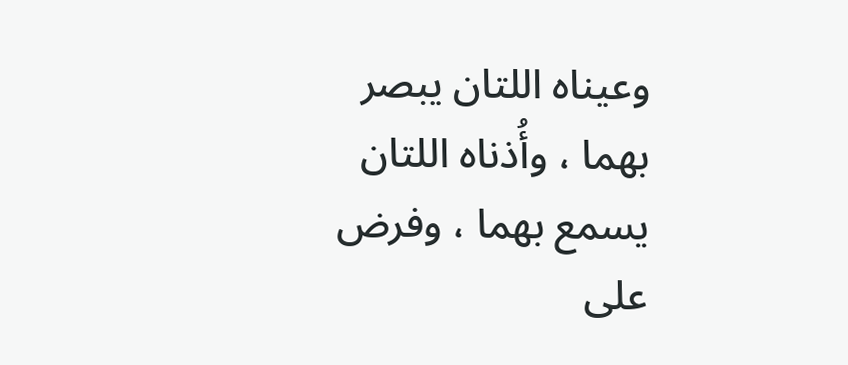وعيناه اللتان يبصر
بهما ، وأُذناه اللتان يسمع بهما ، وفرض على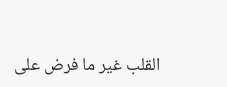القلب غير ما فرض على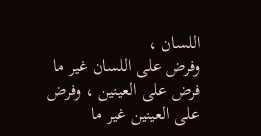اللسان ،
وفرض على اللسان غير ما فرض على العينين ، وفرض على العينين غير ما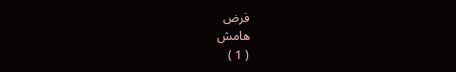فرض
هامش
( 1 )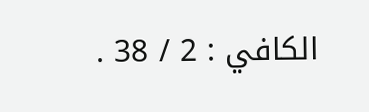الكافي : 2 / 38 .